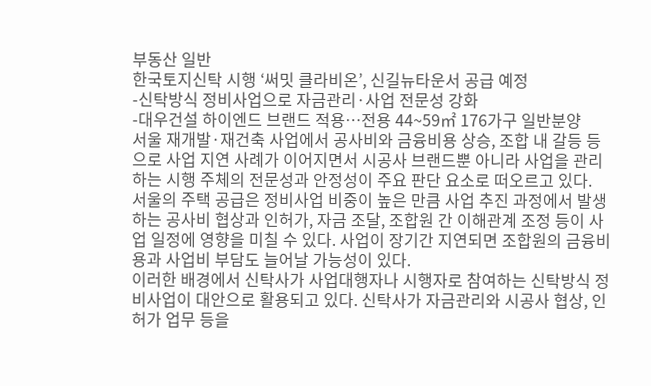부동산 일반
한국토지신탁 시행 ‘써밋 클라비온’, 신길뉴타운서 공급 예정
-신탁방식 정비사업으로 자금관리·사업 전문성 강화
-대우건설 하이엔드 브랜드 적용…전용 44~59㎡ 176가구 일반분양
서울 재개발·재건축 사업에서 공사비와 금융비용 상승, 조합 내 갈등 등으로 사업 지연 사례가 이어지면서 시공사 브랜드뿐 아니라 사업을 관리하는 시행 주체의 전문성과 안정성이 주요 판단 요소로 떠오르고 있다.
서울의 주택 공급은 정비사업 비중이 높은 만큼 사업 추진 과정에서 발생하는 공사비 협상과 인허가, 자금 조달, 조합원 간 이해관계 조정 등이 사업 일정에 영향을 미칠 수 있다. 사업이 장기간 지연되면 조합원의 금융비용과 사업비 부담도 늘어날 가능성이 있다.
이러한 배경에서 신탁사가 사업대행자나 시행자로 참여하는 신탁방식 정비사업이 대안으로 활용되고 있다. 신탁사가 자금관리와 시공사 협상, 인허가 업무 등을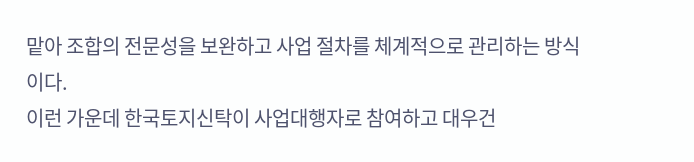맡아 조합의 전문성을 보완하고 사업 절차를 체계적으로 관리하는 방식이다.
이런 가운데 한국토지신탁이 사업대행자로 참여하고 대우건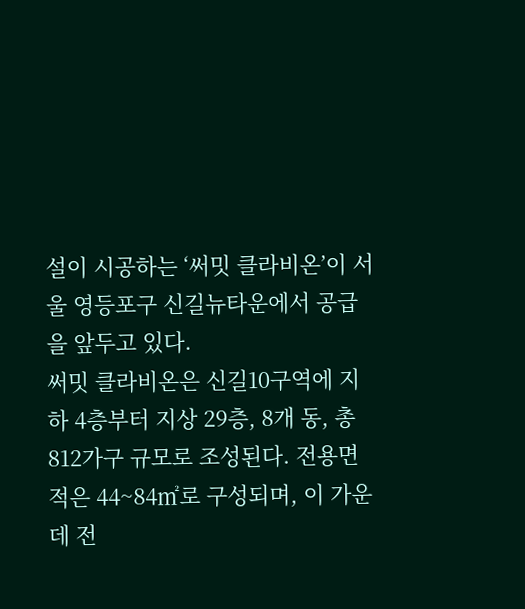설이 시공하는 ‘써밋 클라비온’이 서울 영등포구 신길뉴타운에서 공급을 앞두고 있다.
써밋 클라비온은 신길10구역에 지하 4층부터 지상 29층, 8개 동, 총 812가구 규모로 조성된다. 전용면적은 44~84㎡로 구성되며, 이 가운데 전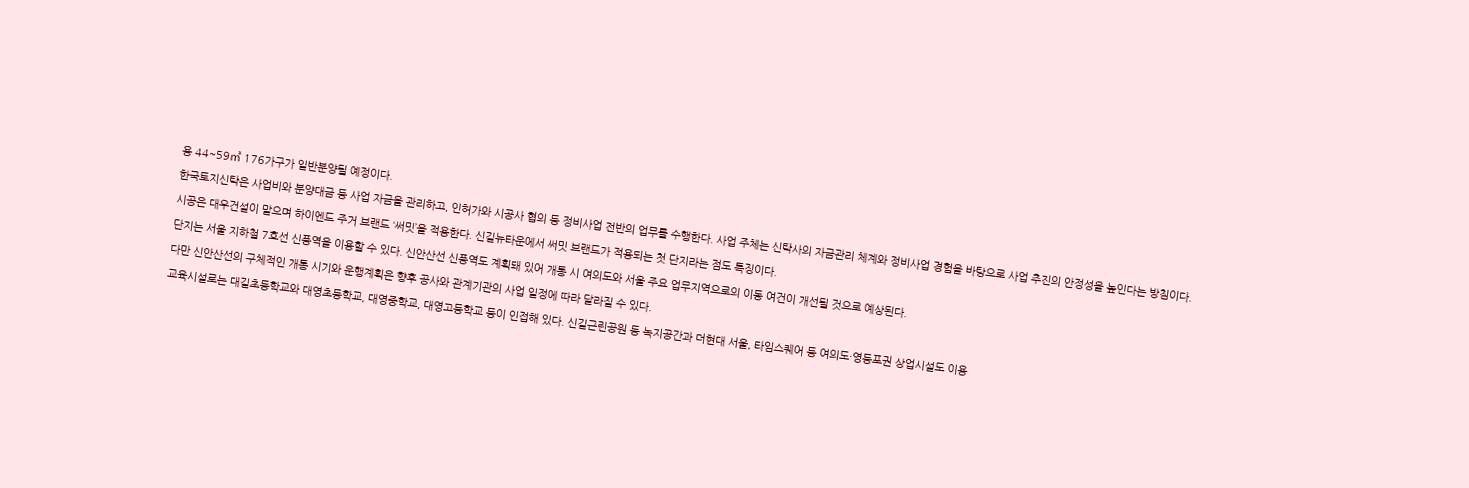용 44~59㎡ 176가구가 일반분양될 예정이다.
한국토지신탁은 사업비와 분양대금 등 사업 자금을 관리하고, 인허가와 시공사 협의 등 정비사업 전반의 업무를 수행한다. 사업 주체는 신탁사의 자금관리 체계와 정비사업 경험을 바탕으로 사업 추진의 안정성을 높인다는 방침이다.
시공은 대우건설이 맡으며 하이엔드 주거 브랜드 ‘써밋’을 적용한다. 신길뉴타운에서 써밋 브랜드가 적용되는 첫 단지라는 점도 특징이다.
단지는 서울 지하철 7호선 신풍역을 이용할 수 있다. 신안산선 신풍역도 계획돼 있어 개통 시 여의도와 서울 주요 업무지역으로의 이동 여건이 개선될 것으로 예상된다.
다만 신안산선의 구체적인 개통 시기와 운행계획은 향후 공사와 관계기관의 사업 일정에 따라 달라질 수 있다.
교육시설로는 대길초등학교와 대영초등학교, 대영중학교, 대영고등학교 등이 인접해 있다. 신길근린공원 등 녹지공간과 더현대 서울, 타임스퀘어 등 여의도·영등포권 상업시설도 이용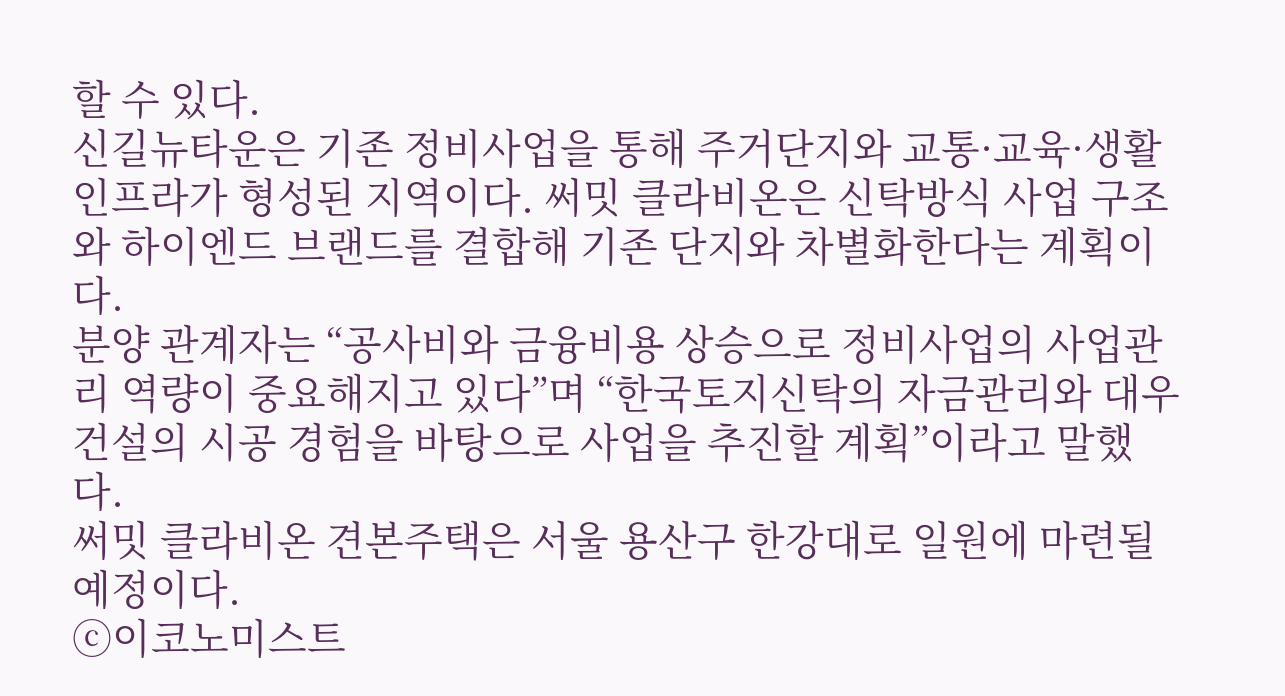할 수 있다.
신길뉴타운은 기존 정비사업을 통해 주거단지와 교통·교육·생활 인프라가 형성된 지역이다. 써밋 클라비온은 신탁방식 사업 구조와 하이엔드 브랜드를 결합해 기존 단지와 차별화한다는 계획이다.
분양 관계자는 “공사비와 금융비용 상승으로 정비사업의 사업관리 역량이 중요해지고 있다”며 “한국토지신탁의 자금관리와 대우건설의 시공 경험을 바탕으로 사업을 추진할 계획”이라고 말했다.
써밋 클라비온 견본주택은 서울 용산구 한강대로 일원에 마련될 예정이다.
ⓒ이코노미스트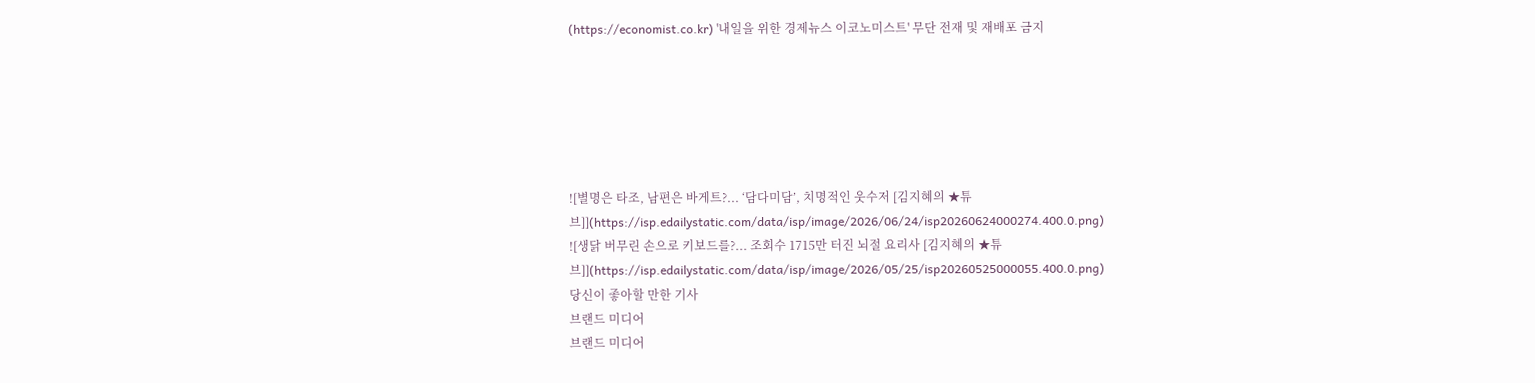(https://economist.co.kr) '내일을 위한 경제뉴스 이코노미스트' 무단 전재 및 재배포 금지






![별명은 타조, 남편은 바게트?... ‘담다미담’, 치명적인 웃수저 [김지혜의 ★튜브]](https://isp.edailystatic.com/data/isp/image/2026/06/24/isp20260624000274.400.0.png)
![생닭 버무린 손으로 키보드를?... 조회수 1715만 터진 뇌절 요리사 [김지혜의 ★튜브]](https://isp.edailystatic.com/data/isp/image/2026/05/25/isp20260525000055.400.0.png)
당신이 좋아할 만한 기사
브랜드 미디어
브랜드 미디어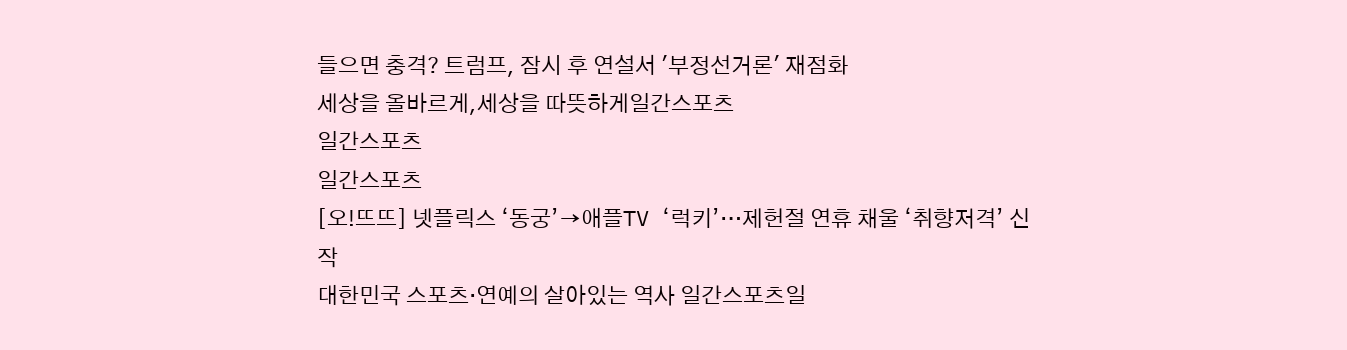들으면 충격? 트럼프, 잠시 후 연설서 '부정선거론' 재점화
세상을 올바르게,세상을 따뜻하게일간스포츠
일간스포츠
일간스포츠
[오!뜨뜨] 넷플릭스 ‘동궁’→애플TV ‘럭키’…제헌절 연휴 채울 ‘취향저격’ 신작
대한민국 스포츠·연예의 살아있는 역사 일간스포츠일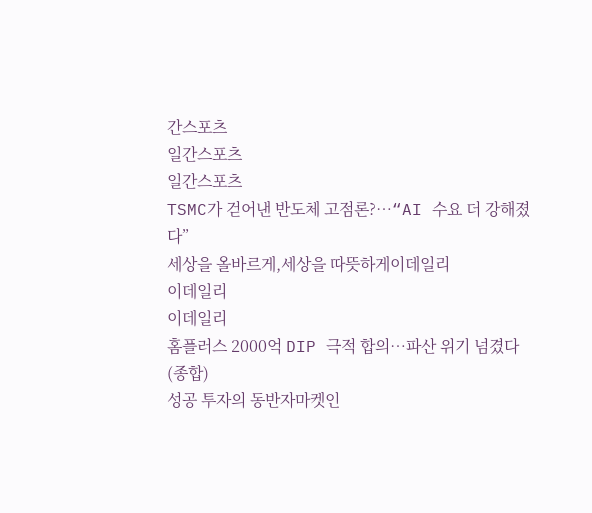간스포츠
일간스포츠
일간스포츠
TSMC가 걷어낸 반도체 고점론?…“AI 수요 더 강해졌다”
세상을 올바르게,세상을 따뜻하게이데일리
이데일리
이데일리
홈플러스 2000억 DIP 극적 합의…파산 위기 넘겼다(종합)
성공 투자의 동반자마켓인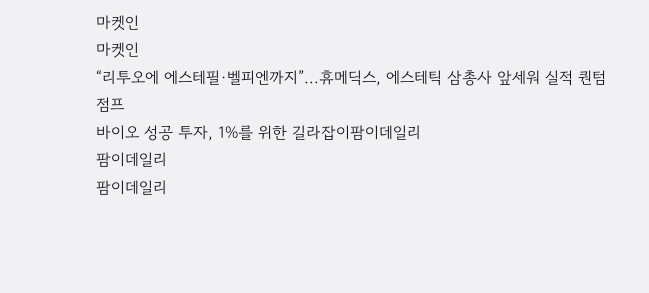마켓인
마켓인
“리투오에 에스테필·벨피엔까지”...휴메딕스, 에스테틱 삼총사 앞세워 실적 퀀텀점프
바이오 성공 투자, 1%를 위한 길라잡이팜이데일리
팜이데일리
팜이데일리